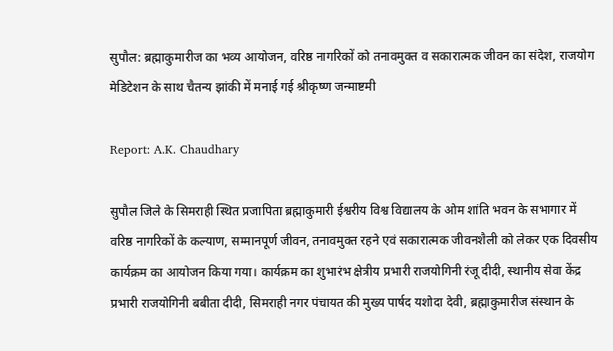सुपौल: ब्रह्माकुमारीज का भव्य आयोजन, वरिष्ठ नागरिकों को तनावमुक्त व सकारात्मक जीवन का संदेश, राजयोग मेडिटेशन के साथ चैतन्य झांकी में मनाई गई श्रीकृष्ण जन्माष्टमी

Report: A.K. Chaudhary

सुपौल जिले के सिमराही स्थित प्रजापिता ब्रह्माकुमारी ईश्वरीय विश्व विद्यालय के ओम शांति भवन के सभागार में वरिष्ठ नागरिकों के कल्याण, सम्मानपूर्ण जीवन, तनावमुक्त रहने एवं सकारात्मक जीवनशैली को लेकर एक दिवसीय कार्यक्रम का आयोजन किया गया। कार्यक्रम का शुभारंभ क्षेत्रीय प्रभारी राजयोगिनी रंजू दीदी, स्थानीय सेवा केंद्र प्रभारी राजयोगिनी बबीता दीदी, सिमराही नगर पंचायत की मुख्य पार्षद यशोदा देवी, ब्रह्माकुमारीज संस्थान के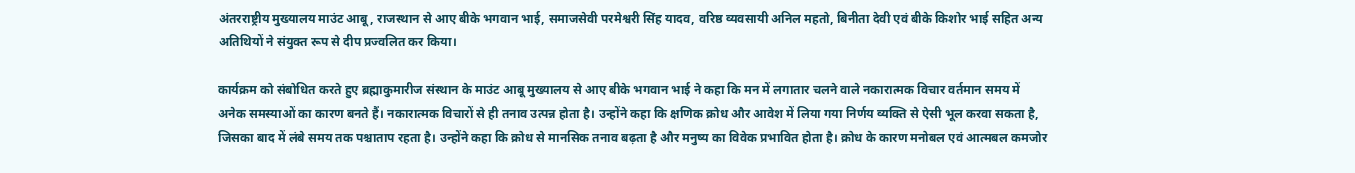अंतरराष्ट्रीय मुख्यालय माउंट आबू, राजस्थान से आए बीके भगवान भाई, समाजसेवी परमेश्वरी सिंह यादव, वरिष्ठ व्यवसायी अनिल महतो, बिनीता देवी एवं बीके किशोर भाई सहित अन्य अतिथियों ने संयुक्त रूप से दीप प्रज्वलित कर किया।

कार्यक्रम को संबोधित करते हुए ब्रह्माकुमारीज संस्थान के माउंट आबू मुख्यालय से आए बीके भगवान भाई ने कहा कि मन में लगातार चलने वाले नकारात्मक विचार वर्तमान समय में अनेक समस्याओं का कारण बनते हैं। नकारात्मक विचारों से ही तनाव उत्पन्न होता है। उन्होंने कहा कि क्षणिक क्रोध और आवेश में लिया गया निर्णय व्यक्ति से ऐसी भूल करवा सकता है, जिसका बाद में लंबे समय तक पश्चाताप रहता है। उन्होंने कहा कि क्रोध से मानसिक तनाव बढ़ता है और मनुष्य का विवेक प्रभावित होता है। क्रोध के कारण मनोबल एवं आत्मबल कमजोर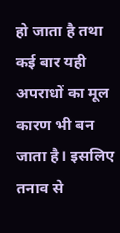हो जाता है तथा कई बार यही अपराधों का मूल कारण भी बन जाता है। इसलिए तनाव से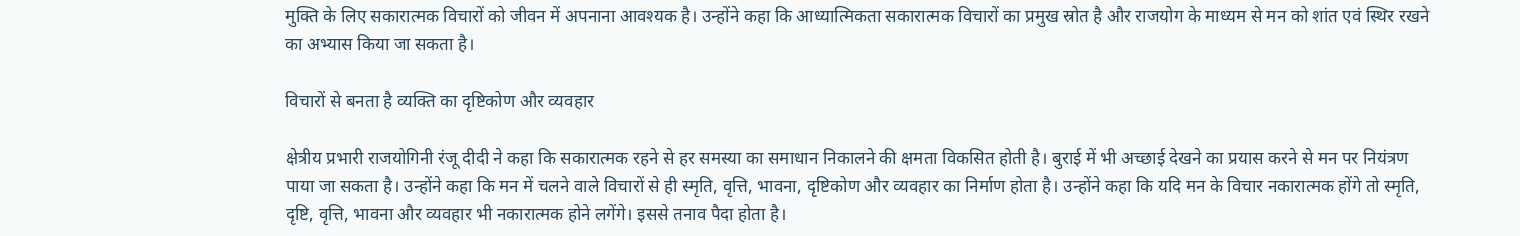मुक्ति के लिए सकारात्मक विचारों को जीवन में अपनाना आवश्यक है। उन्होंने कहा कि आध्यात्मिकता सकारात्मक विचारों का प्रमुख स्रोत है और राजयोग के माध्यम से मन को शांत एवं स्थिर रखने का अभ्यास किया जा सकता है।

विचारों से बनता है व्यक्ति का दृष्टिकोण और व्यवहार

क्षेत्रीय प्रभारी राजयोगिनी रंजू दीदी ने कहा कि सकारात्मक रहने से हर समस्या का समाधान निकालने की क्षमता विकसित होती है। बुराई में भी अच्छाई देखने का प्रयास करने से मन पर नियंत्रण पाया जा सकता है। उन्होंने कहा कि मन में चलने वाले विचारों से ही स्मृति, वृत्ति, भावना, दृष्टिकोण और व्यवहार का निर्माण होता है। उन्होंने कहा कि यदि मन के विचार नकारात्मक होंगे तो स्मृति, दृष्टि, वृत्ति, भावना और व्यवहार भी नकारात्मक होने लगेंगे। इससे तनाव पैदा होता है।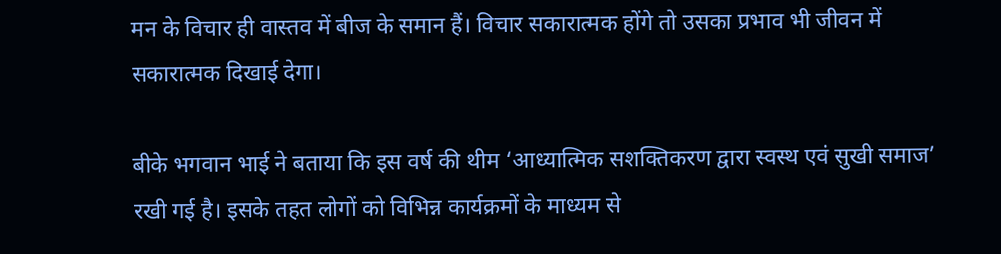मन के विचार ही वास्तव में बीज के समान हैं। विचार सकारात्मक होंगे तो उसका प्रभाव भी जीवन में सकारात्मक दिखाई देगा।

बीके भगवान भाई ने बताया कि इस वर्ष की थीम ‘आध्यात्मिक सशक्तिकरण द्वारा स्वस्थ एवं सुखी समाज’ रखी गई है। इसके तहत लोगों को विभिन्न कार्यक्रमों के माध्यम से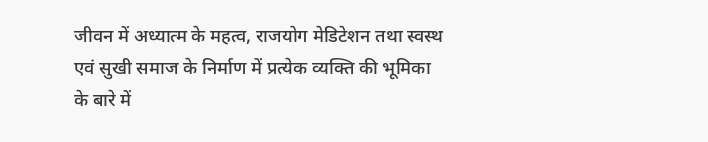जीवन में अध्यात्म के महत्व, राजयोग मेडिटेशन तथा स्वस्थ एवं सुखी समाज के निर्माण में प्रत्येक व्यक्ति की भूमिका के बारे में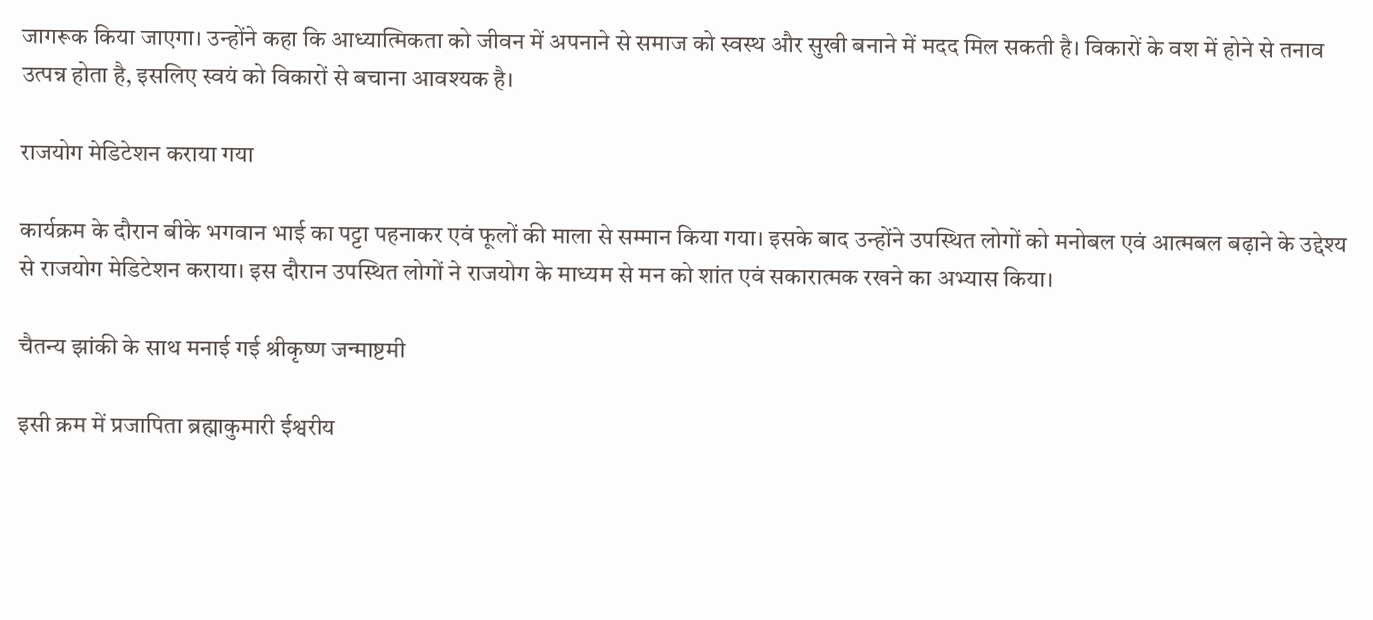जागरूक किया जाएगा। उन्होंने कहा कि आध्यात्मिकता को जीवन में अपनाने से समाज को स्वस्थ और सुखी बनाने में मदद मिल सकती है। विकारों के वश में होने से तनाव उत्पन्न होता है, इसलिए स्वयं को विकारों से बचाना आवश्यक है।

राजयोग मेडिटेशन कराया गया

कार्यक्रम के दौरान बीके भगवान भाई का पट्टा पहनाकर एवं फूलों की माला से सम्मान किया गया। इसके बाद उन्होंने उपस्थित लोगों को मनोबल एवं आत्मबल बढ़ाने के उद्देश्य से राजयोग मेडिटेशन कराया। इस दौरान उपस्थित लोगों ने राजयोग के माध्यम से मन को शांत एवं सकारात्मक रखने का अभ्यास किया।

चैतन्य झांकी के साथ मनाई गई श्रीकृष्ण जन्माष्टमी

इसी क्रम में प्रजापिता ब्रह्माकुमारी ईश्वरीय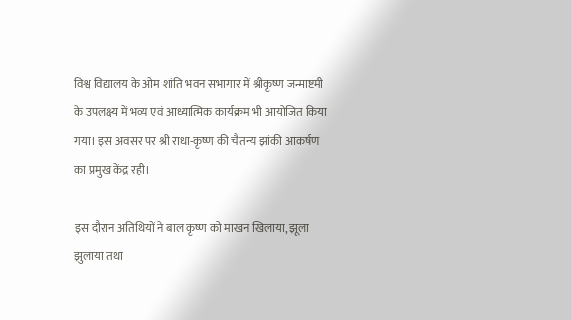विश्व विद्यालय के ओम शांति भवन सभागार में श्रीकृष्ण जन्माष्टमी के उपलक्ष्य में भव्य एवं आध्यात्मिक कार्यक्रम भी आयोजित किया गया। इस अवसर पर श्री राधा-कृष्ण की चैतन्य झांकी आकर्षण का प्रमुख केंद्र रही।

इस दौरान अतिथियों ने बाल कृष्ण को माखन खिलाया, झूला झुलाया तथा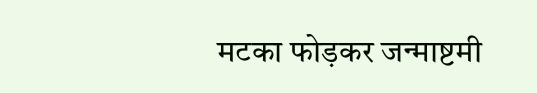मटका फोड़कर जन्माष्टमी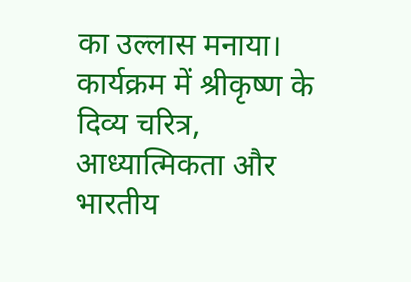का उल्लास मनाया। कार्यक्रम में श्रीकृष्ण के दिव्य चरित्र, आध्यात्मिकता और भारतीय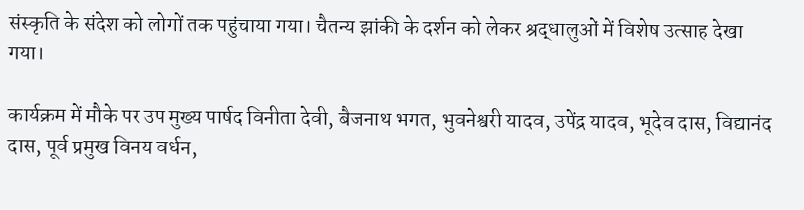संस्कृति के संदेश को लोगों तक पहुंचाया गया। चैतन्य झांकी के दर्शन को लेकर श्रद्धालुओं में विशेष उत्साह देखा गया।

कार्यक्रम में मौके पर उप मुख्य पार्षद विनीता देवी, बैजनाथ भगत, भुवनेश्वरी यादव, उपेंद्र यादव, भूदेव दास, विद्यानंद दास, पूर्व प्रमुख विनय वर्धन,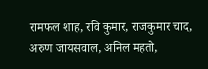रामफल शाह, रवि कुमार, राजकुमार चाद, अरुण जायसवाल, अनिल महतो,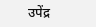उपेंद्र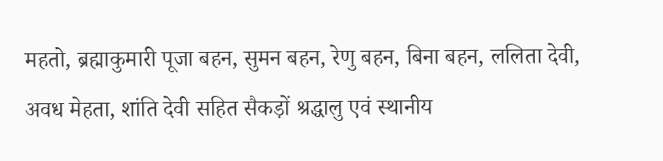महतो, ब्रह्माकुमारी पूजा बहन, सुमन बहन, रेणु बहन, बिना बहन, ललिता देवी, अवध मेहता, शांति देवी सहित सैकड़ों श्रद्धालु एवं स्थानीय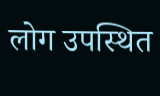लोग उपस्थित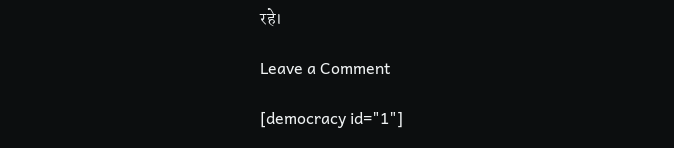रहे।

Leave a Comment

[democracy id="1"]